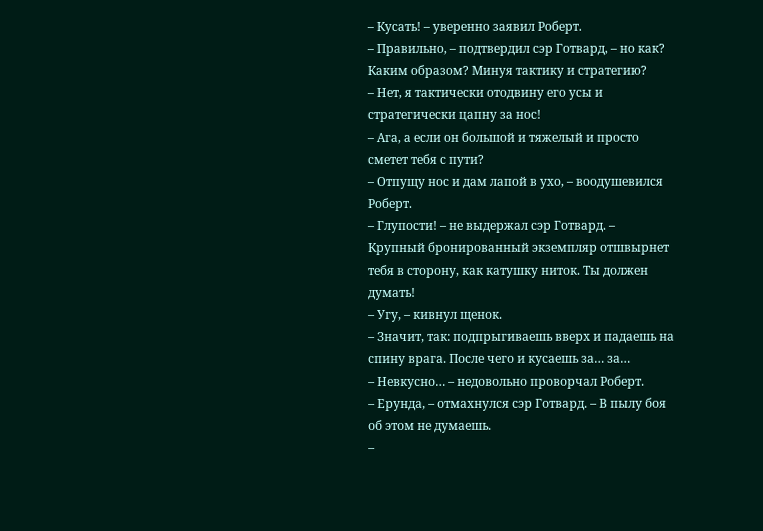– Кусать! – уверенно заявил Роберт.
– Правильно, – подтвердил сэр Готвард, – но как? Каким образом? Минуя тактику и стратегию?
– Нет, я тактически отодвину его усы и стратегически цапну за нос!
– Ага, а если он большой и тяжелый и просто сметет тебя с пути?
– Отпущу нос и дам лапой в ухо, – воодушевился Роберт.
– Глупости! – не выдержал сэр Готвард. – Крупный бронированный экземпляр отшвырнет тебя в сторону, как катушку ниток. Ты должен думать!
– Угу, – кивнул щенок.
– Значит, так: подпрыгиваешь вверх и падаешь на спину врага. После чего и кусаешь за… за…
– Невкусно… – недовольно проворчал Роберт.
– Ерунда, – отмахнулся сэр Готвард. – В пылу боя об этом не думаешь.
–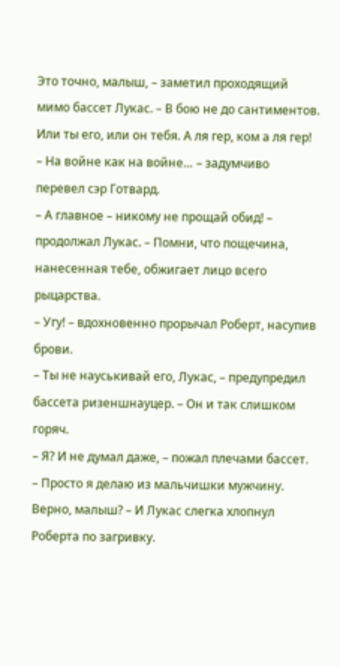Это точно, малыш, – заметил проходящий мимо бассет Лукас. – В бою не до сантиментов. Или ты его, или он тебя. А ля гер, ком а ля гер!
– На войне как на войне… – задумчиво перевел сэр Готвард.
– А главное – никому не прощай обид! – продолжал Лукас. – Помни, что пощечина, нанесенная тебе, обжигает лицо всего рыцарства.
– Угу! – вдохновенно прорычал Роберт, насупив брови.
– Ты не науськивай его, Лукас, – предупредил бассета ризеншнауцер. – Он и так слишком горяч.
– Я? И не думал даже, – пожал плечами бассет. – Просто я делаю из мальчишки мужчину. Верно, малыш? – И Лукас слегка хлопнул Роберта по загривку.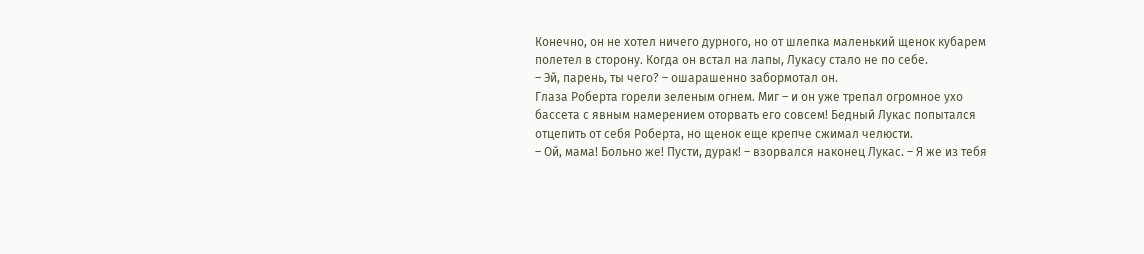Конечно, он не хотел ничего дурного, но от шлепка маленький щенок кубарем полетел в сторону. Когда он встал на лапы, Лукасу стало не по себе.
– Эй, парень, ты чего? – ошарашенно забормотал он.
Глаза Роберта горели зеленым огнем. Миг – и он уже трепал огромное ухо бассета с явным намерением оторвать его совсем! Бедный Лукас попытался отцепить от себя Роберта, но щенок еще крепче сжимал челюсти.
– Ой, мама! Больно же! Пусти, дурак! – взорвался наконец Лукас. – Я же из тебя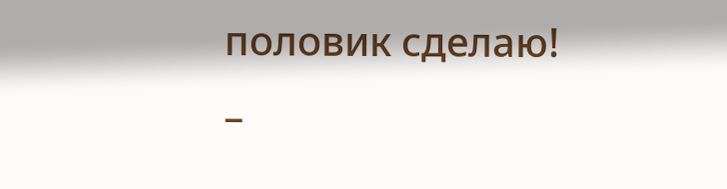половик сделаю!
–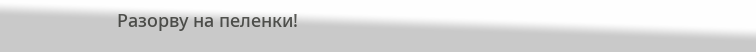Разорву на пеленки!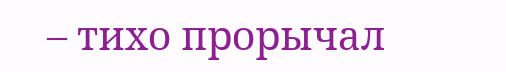– тихо прорычал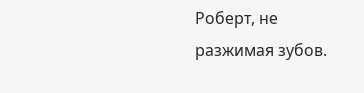Роберт, не разжимая зубов.